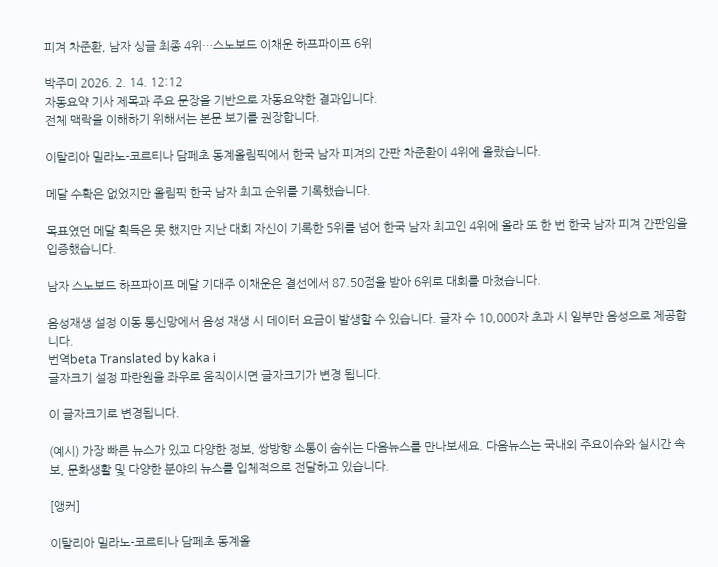피겨 차준환, 남자 싱글 최종 4위…스노보드 이채운 하프파이프 6위

박주미 2026. 2. 14. 12:12
자동요약 기사 제목과 주요 문장을 기반으로 자동요약한 결과입니다.
전체 맥락을 이해하기 위해서는 본문 보기를 권장합니다.

이탈리아 밀라노-코르티나 담페초 동계올림픽에서 한국 남자 피겨의 간판 차준환이 4위에 올랐습니다.

메달 수확은 없었지만 올림픽 한국 남자 최고 순위를 기록했습니다.

목표였던 메달 획득은 못 했지만 지난 대회 자신이 기록한 5위를 넘어 한국 남자 최고인 4위에 올라 또 한 번 한국 남자 피겨 간판임을 입증했습니다.

남자 스노보드 하프파이프 메달 기대주 이채운은 결선에서 87.50점을 받아 6위로 대회를 마쳤습니다.

음성재생 설정 이동 통신망에서 음성 재생 시 데이터 요금이 발생할 수 있습니다. 글자 수 10,000자 초과 시 일부만 음성으로 제공합니다.
번역beta Translated by kaka i
글자크기 설정 파란원을 좌우로 움직이시면 글자크기가 변경 됩니다.

이 글자크기로 변경됩니다.

(예시) 가장 빠른 뉴스가 있고 다양한 정보, 쌍방향 소통이 숨쉬는 다음뉴스를 만나보세요. 다음뉴스는 국내외 주요이슈와 실시간 속보, 문화생활 및 다양한 분야의 뉴스를 입체적으로 전달하고 있습니다.

[앵커]

이탈리아 밀라노-코르티나 담페초 동계올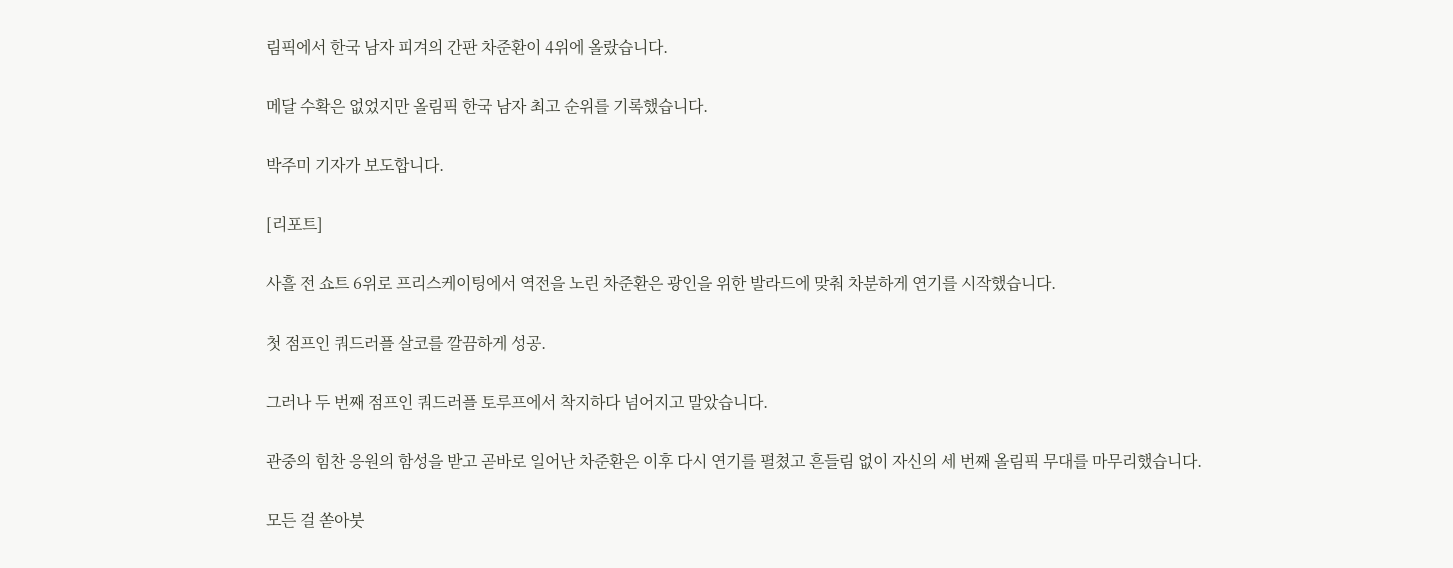림픽에서 한국 남자 피겨의 간판 차준환이 4위에 올랐습니다.

메달 수확은 없었지만 올림픽 한국 남자 최고 순위를 기록했습니다.

박주미 기자가 보도합니다.

[리포트]

사흘 전 쇼트 6위로 프리스케이팅에서 역전을 노린 차준환은 광인을 위한 발라드에 맞춰 차분하게 연기를 시작했습니다.

첫 점프인 쿼드러플 살코를 깔끔하게 성공.

그러나 두 번째 점프인 쿼드러플 토루프에서 착지하다 넘어지고 말았습니다.

관중의 힘찬 응원의 함성을 받고 곧바로 일어난 차준환은 이후 다시 연기를 펼쳤고 흔들림 없이 자신의 세 번째 올림픽 무대를 마무리했습니다.

모든 걸 쏟아붓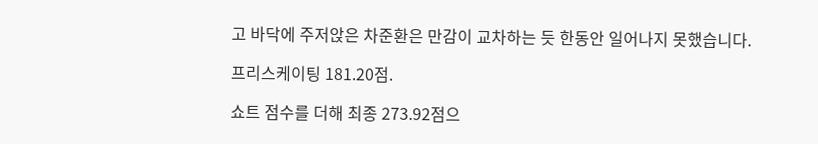고 바닥에 주저앉은 차준환은 만감이 교차하는 듯 한동안 일어나지 못했습니다.

프리스케이팅 181.20점.

쇼트 점수를 더해 최종 273.92점으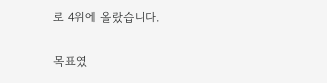로 4위에 올랐습니다.

목표였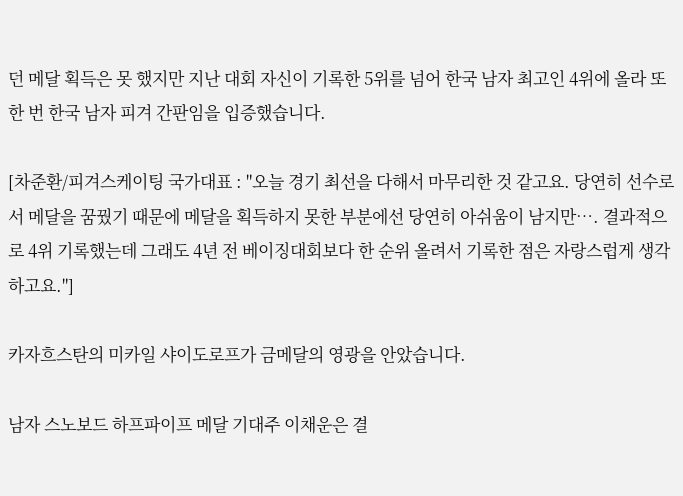던 메달 획득은 못 했지만 지난 대회 자신이 기록한 5위를 넘어 한국 남자 최고인 4위에 올라 또 한 번 한국 남자 피겨 간판임을 입증했습니다.

[차준환/피겨스케이팅 국가대표 : "오늘 경기 최선을 다해서 마무리한 것 같고요. 당연히 선수로서 메달을 꿈꿨기 때문에 메달을 획득하지 못한 부분에선 당연히 아쉬움이 남지만…. 결과적으로 4위 기록했는데 그래도 4년 전 베이징대회보다 한 순위 올려서 기록한 점은 자랑스럽게 생각하고요."]

카자흐스탄의 미카일 샤이도로프가 금메달의 영광을 안았습니다.

남자 스노보드 하프파이프 메달 기대주 이채운은 결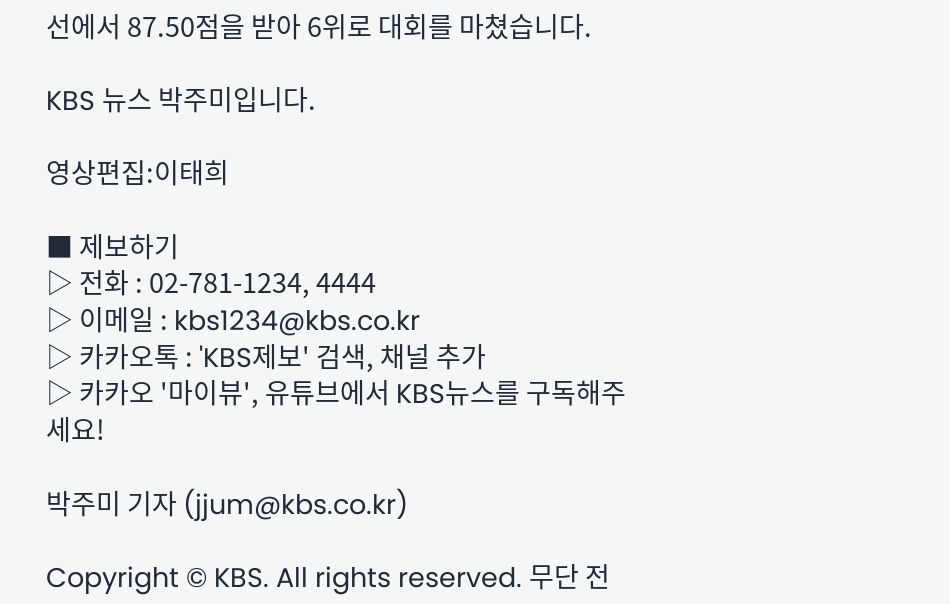선에서 87.50점을 받아 6위로 대회를 마쳤습니다.

KBS 뉴스 박주미입니다.

영상편집:이태희

■ 제보하기
▷ 전화 : 02-781-1234, 4444
▷ 이메일 : kbs1234@kbs.co.kr
▷ 카카오톡 : 'KBS제보' 검색, 채널 추가
▷ 카카오 '마이뷰', 유튜브에서 KBS뉴스를 구독해주세요!

박주미 기자 (jjum@kbs.co.kr)

Copyright © KBS. All rights reserved. 무단 전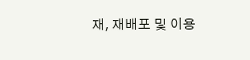재, 재배포 및 이용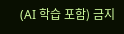(AI 학습 포함) 금지